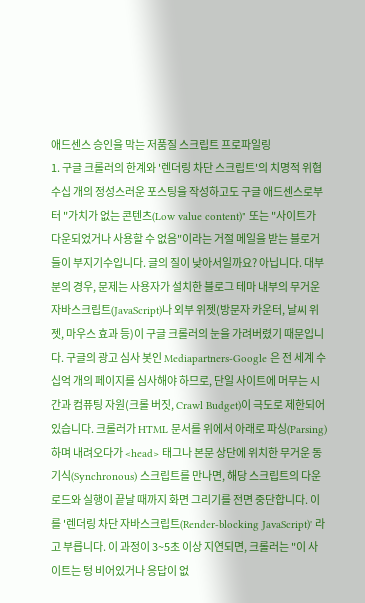애드센스 승인을 막는 저품질 스크립트 프로파일링
1. 구글 크롤러의 한계와 '렌더링 차단 스크립트'의 치명적 위협 수십 개의 정성스러운 포스팅을 작성하고도 구글 애드센스로부터 "가치가 없는 콘텐츠(Low value content)" 또는 "사이트가 다운되었거나 사용할 수 없음"이라는 거절 메일을 받는 블로거들이 부지기수입니다. 글의 질이 낮아서일까요? 아닙니다. 대부분의 경우, 문제는 사용자가 설치한 블로그 테마 내부의 무거운 자바스크립트(JavaScript)나 외부 위젯(방문자 카운터, 날씨 위젯, 마우스 효과 등)이 구글 크롤러의 눈을 가려버렸기 때문입니다. 구글의 광고 심사 봇인 Mediapartners-Google 은 전 세계 수십억 개의 페이지를 심사해야 하므로, 단일 사이트에 머무는 시간과 컴퓨팅 자원(크롤 버짓, Crawl Budget)이 극도로 제한되어 있습니다. 크롤러가 HTML 문서를 위에서 아래로 파싱(Parsing)하며 내려오다가 <head> 태그나 본문 상단에 위치한 무거운 동기식(Synchronous) 스크립트를 만나면, 해당 스크립트의 다운로드와 실행이 끝날 때까지 화면 그리기를 전면 중단합니다. 이를 '렌더링 차단 자바스크립트(Render-blocking JavaScript)' 라고 부릅니다. 이 과정이 3~5초 이상 지연되면, 크롤러는 "이 사이트는 텅 비어있거나 응답이 없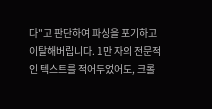다"고 판단하여 파싱을 포기하고 이탈해버립니다. 1만 자의 전문적인 텍스트를 적어두었어도, 크롤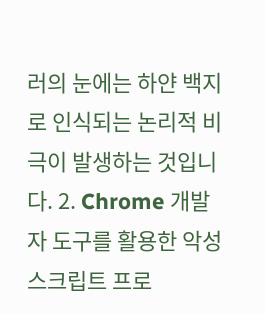러의 눈에는 하얀 백지로 인식되는 논리적 비극이 발생하는 것입니다. 2. Chrome 개발자 도구를 활용한 악성 스크립트 프로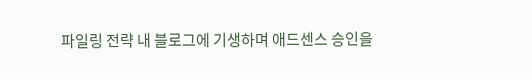파일링 전략 내 블로그에 기생하며 애드센스 승인을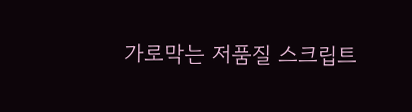가로막는 저품질 스크립트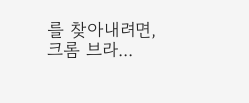를 찾아내려면, 크롬 브라...